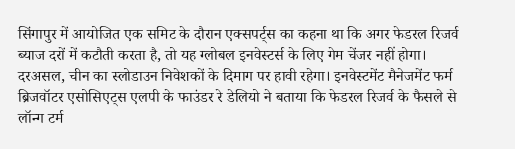सिंगापुर में आयोजित एक समिट के दौरान एक्सपर्ट्स का कहना था कि अगर फेडरल रिजर्व ब्याज दरों में कटौती करता है, तो यह ग्लोबल इनवेस्टर्स के लिए गेम चेंजर नहीं होगा। दरअसल, चीन का स्लोडाउन निवेशकों के दिमाग पर हावी रहेगा। इनवेस्टमेंट मैनेजमेंट फर्म ब्रिजवॉटर एसोसिएट्स एलपी के फाउंडर रे डेलियो ने बताया कि फेडरल रिजर्व के फैसले से लॉन्ग टर्म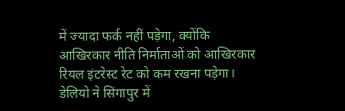में ज्यादा फर्क नहीं पड़ेगा, क्योंकि आखिरकार नीति निर्माताओं को आखिरकार रियल इंटरेस्ट रेट को कम रखना पड़ेगा।
डेलियो ने सिंगापुर में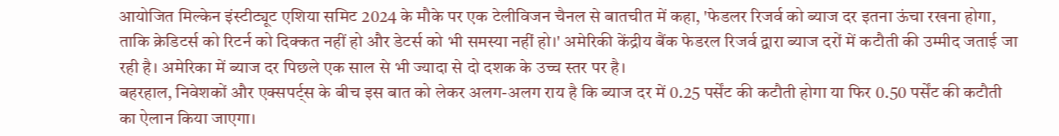आयोजित मिल्केन इंस्टीट्यूट एशिया समिट 2024 के मौके पर एक टेलीविजन चैनल से बातचीत में कहा, 'फेडलर रिजर्व को ब्याज दर इतना ऊंचा रखना होगा, ताकि क्रेडिटर्स को रिटर्न को दिक्कत नहीं हो और डेटर्स को भी समस्या नहीं हो।' अमेरिकी केंद्रीय बैंक फेडरल रिजर्व द्वारा ब्याज दरों में कटौती की उम्मीद जताई जा रही है। अमेरिका में ब्याज दर पिछले एक साल से भी ज्यादा से दो दशक के उच्च स्तर पर है।
बहरहाल, निवेशकों और एक्सपर्ट्स के बीच इस बात को लेकर अलग-अलग राय है कि ब्याज दर में 0.25 पर्सेंट की कटौती होगा या फिर 0.50 पर्सेंट की कटौती का ऐलान किया जाएगा।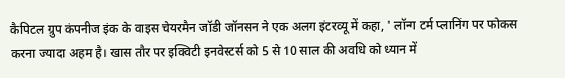कैपिटल ग्रुप कंपनीज इंक के वाइस चेयरमैन जॉडी जॉनसन ने एक अलग इंटरव्यू में कहा, ' लॉन्ग टर्म प्लानिंग पर फोकस करना ज्यादा अहम है। खास तौर पर इक्विटी इनवेस्टर्स को 5 से 10 साल की अवधि को ध्यान में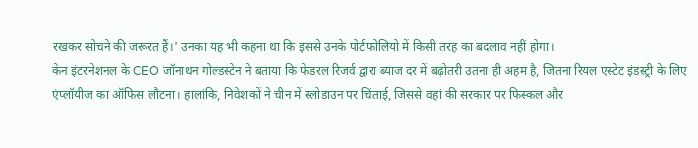रखकर सोचने की जरूरत हैं।' उनका यह भी कहना था कि इससे उनके पोर्टफोलियो में किसी तरह का बदलाव नहीं होगा।
केन इंटरनेशनल के CEO जॉनाथन गोल्डस्टेन ने बताया कि फेडरल रिजर्व द्वारा ब्याज दर में बढ़ोतरी उतना ही अहम है, जितना रियल एस्टेट इंडस्ट्री के लिए एंप्लॉयीज का ऑफिस लौटना। हालांकि, निवेशकों ने चीन में स्लोडाउन पर चिंताई, जिससे वहां की सरकार पर फिस्कल और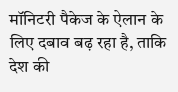मॉनिटरी पैकेज के ऐलान के लिए दबाव बढ़ रहा है, ताकि देश की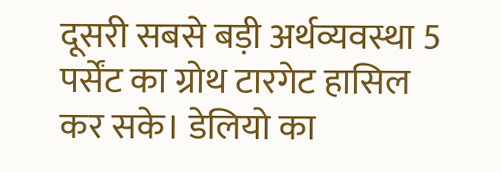दूसरी सबसे बड़ी अर्थव्यवस्था 5 पर्सेंट का ग्रोथ टारगेट हासिल कर सके। डेलियो का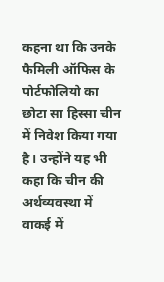कहना था कि उनके फैमिली ऑफिस के पोर्टफोलियो का छोटा सा हिस्सा चीन में निवेश किया गया है। उन्होंने यह भी कहा कि चीन की अर्थव्यवस्था में वाकई में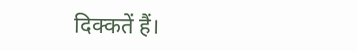दिक्कतें हैं।